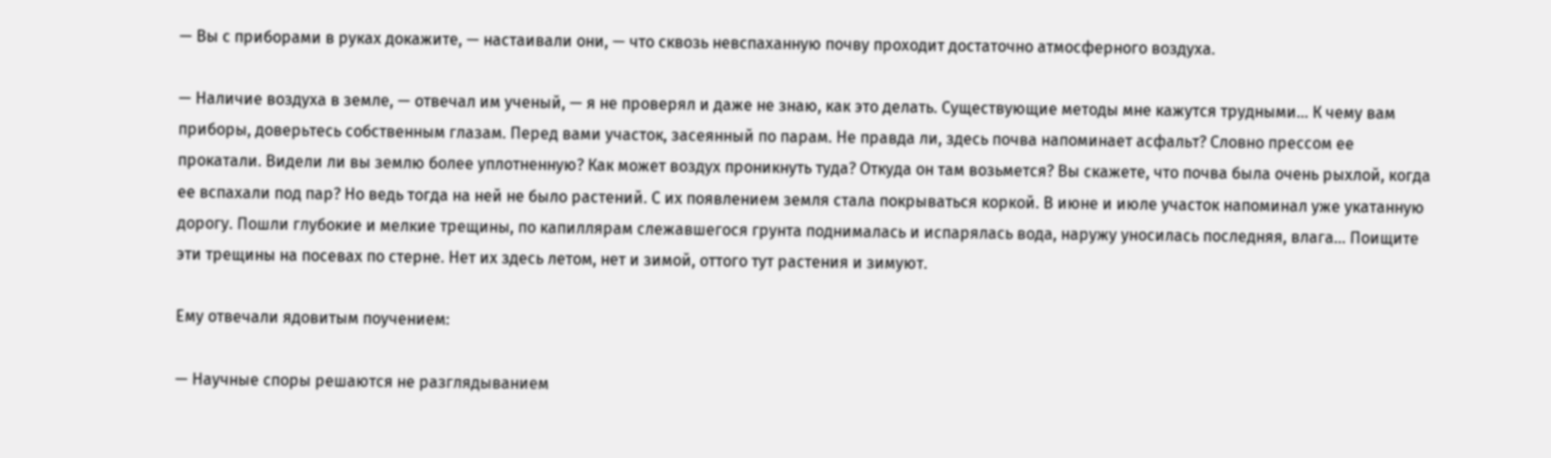— Вы с приборами в руках докажите, — настаивали они, — что сквозь невспаханную почву проходит достаточно атмосферного воздуха.

— Наличие воздуха в земле, — отвечал им ученый, — я не проверял и даже не знаю, как это делать. Существующие методы мне кажутся трудными… К чему вам приборы, доверьтесь собственным глазам. Перед вами участок, засеянный по парам. Не правда ли, здесь почва напоминает асфальт? Словно прессом ее прокатали. Видели ли вы землю более уплотненную? Как может воздух проникнуть туда? Откуда он там возьмется? Вы скажете, что почва была очень рыхлой, когда ее вспахали под пар? Но ведь тогда на ней не было растений. С их появлением земля стала покрываться коркой. В июне и июле участок напоминал уже укатанную дорогу. Пошли глубокие и мелкие трещины, по капиллярам слежавшегося грунта поднималась и испарялась вода, наружу уносилась последняя, влага… Поищите эти трещины на посевах по стерне. Нет их здесь летом, нет и зимой, оттого тут растения и зимуют.

Ему отвечали ядовитым поучением:

— Научные споры решаются не разглядыванием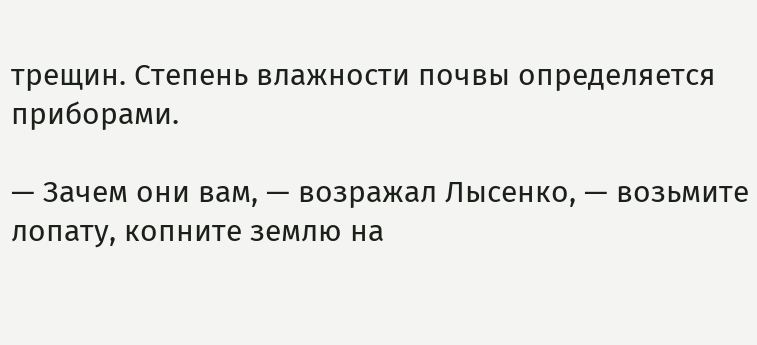трещин. Степень влажности почвы определяется приборами.

— Зачем они вам, — возражал Лысенко, — возьмите лопату, копните землю на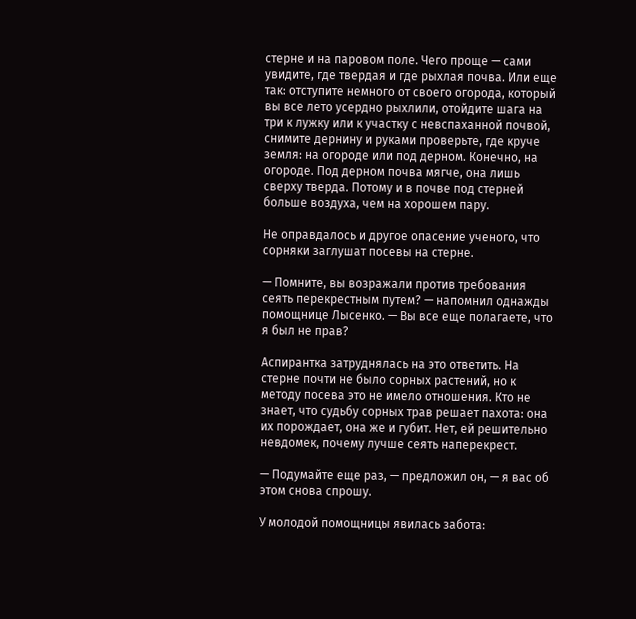стерне и на паровом поле. Чего проще — сами увидите, где твердая и где рыхлая почва. Или еще так: отступите немного от своего огорода, который вы все лето усердно рыхлили, отойдите шага на три к лужку или к участку с невспаханной почвой, снимите дернину и руками проверьте, где круче земля: на огороде или под дерном. Конечно, на огороде. Под дерном почва мягче, она лишь сверху тверда. Потому и в почве под стерней больше воздуха, чем на хорошем пару.

Не оправдалось и другое опасение ученого, что сорняки заглушат посевы на стерне.

— Помните, вы возражали против требования сеять перекрестным путем? — напомнил однажды помощнице Лысенко. — Вы все еще полагаете, что я был не прав?

Аспирантка затруднялась на это ответить. На стерне почти не было сорных растений, но к методу посева это не имело отношения. Кто не знает, что судьбу сорных трав решает пахота: она их порождает, она же и губит. Нет, ей решительно невдомек, почему лучше сеять наперекрест.

— Подумайте еще раз, — предложил он, — я вас об этом снова спрошу.

У молодой помощницы явилась забота: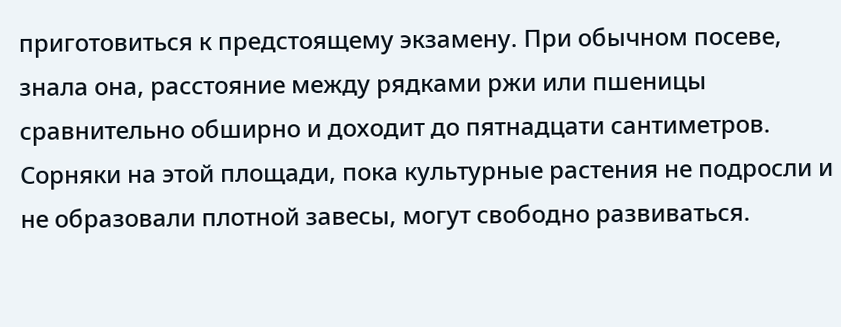приготовиться к предстоящему экзамену. При обычном посеве, знала она, расстояние между рядками ржи или пшеницы сравнительно обширно и доходит до пятнадцати сантиметров. Сорняки на этой площади, пока культурные растения не подросли и не образовали плотной завесы, могут свободно развиваться.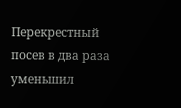Перекрестный посев в два раза уменьшил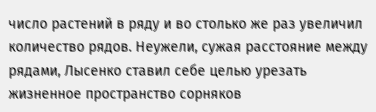число растений в ряду и во столько же раз увеличил количество рядов. Неужели, сужая расстояние между рядами, Лысенко ставил себе целью урезать жизненное пространство сорняков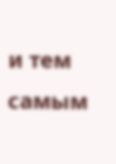и тем самым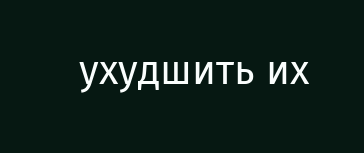ухудшить их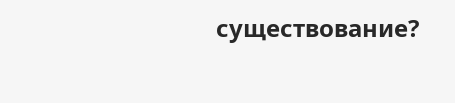существование?